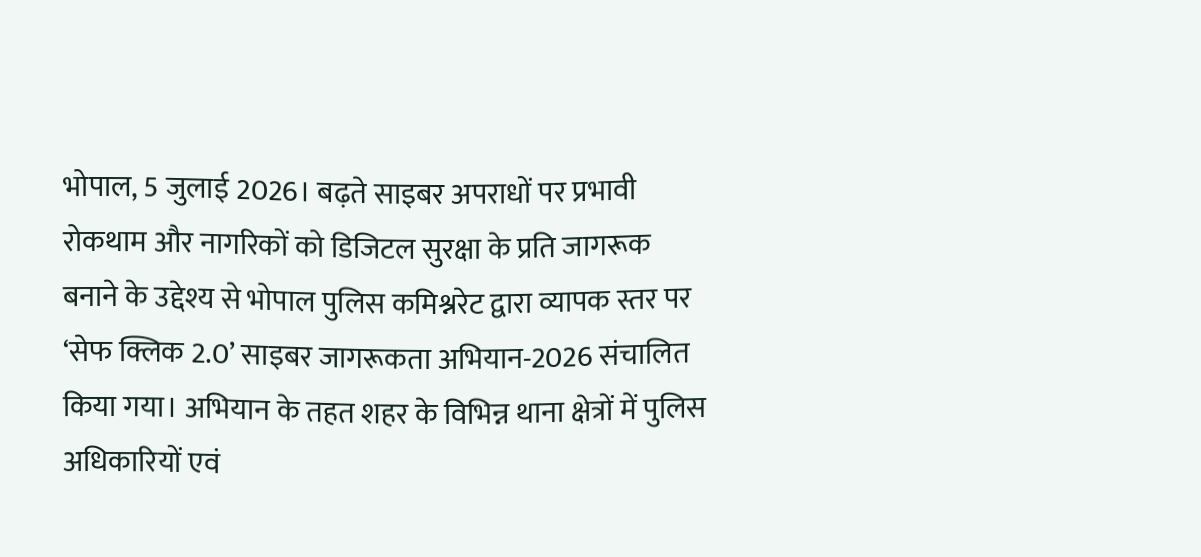भोपाल, 5 जुलाई 2026। बढ़ते साइबर अपराधों पर प्रभावी रोकथाम और नागरिकों को डिजिटल सुरक्षा के प्रति जागरूक बनाने के उद्देश्य से भोपाल पुलिस कमिश्नरेट द्वारा व्यापक स्तर पर ‘सेफ क्लिक 2.0’ साइबर जागरूकता अभियान-2026 संचालित किया गया। अभियान के तहत शहर के विभिन्न थाना क्षेत्रों में पुलिस अधिकारियों एवं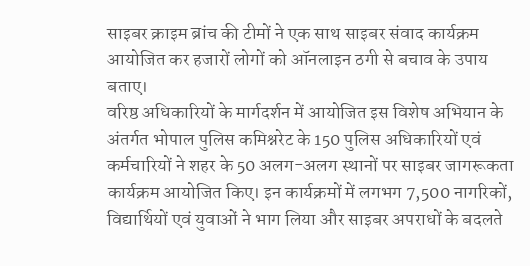साइबर क्राइम ब्रांच की टीमों ने एक साथ साइबर संवाद कार्यक्रम आयोजित कर हजारों लोगों को ऑनलाइन ठगी से बचाव के उपाय बताए।
वरिष्ठ अधिकारियों के मार्गदर्शन में आयोजित इस विशेष अभियान के अंतर्गत भोपाल पुलिस कमिश्नरेट के 150 पुलिस अधिकारियों एवं कर्मचारियों ने शहर के 50 अलग-अलग स्थानों पर साइबर जागरूकता कार्यक्रम आयोजित किए। इन कार्यक्रमों में लगभग 7,500 नागरिकों, विद्यार्थियों एवं युवाओं ने भाग लिया और साइबर अपराधों के बदलते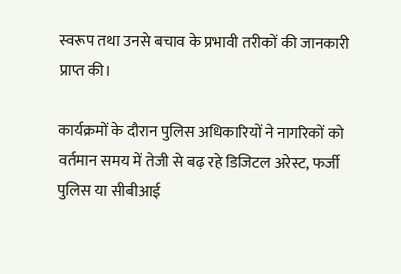स्वरूप तथा उनसे बचाव के प्रभावी तरीकों की जानकारी प्राप्त की।

कार्यक्रमों के दौरान पुलिस अधिकारियों ने नागरिकों को वर्तमान समय में तेजी से बढ़ रहे डिजिटल अरेस्ट, फर्जी पुलिस या सीबीआई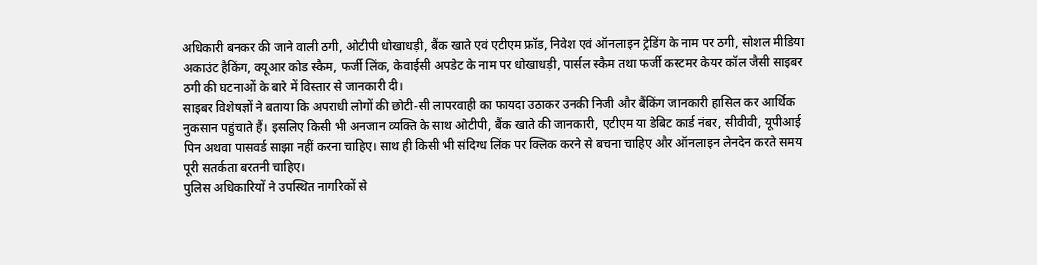अधिकारी बनकर की जाने वाली ठगी, ओटीपी धोखाधड़ी, बैंक खाते एवं एटीएम फ्रॉड, निवेश एवं ऑनलाइन ट्रेडिंग के नाम पर ठगी, सोशल मीडिया अकाउंट हैकिंग, क्यूआर कोड स्कैम, फर्जी लिंक, केवाईसी अपडेट के नाम पर धोखाधड़ी, पार्सल स्कैम तथा फर्जी कस्टमर केयर कॉल जैसी साइबर ठगी की घटनाओं के बारे में विस्तार से जानकारी दी।
साइबर विशेषज्ञों ने बताया कि अपराधी लोगों की छोटी-सी लापरवाही का फायदा उठाकर उनकी निजी और बैंकिंग जानकारी हासिल कर आर्थिक नुकसान पहुंचाते हैं। इसलिए किसी भी अनजान व्यक्ति के साथ ओटीपी, बैंक खाते की जानकारी, एटीएम या डेबिट कार्ड नंबर, सीवीवी, यूपीआई पिन अथवा पासवर्ड साझा नहीं करना चाहिए। साथ ही किसी भी संदिग्ध लिंक पर क्लिक करने से बचना चाहिए और ऑनलाइन लेनदेन करते समय पूरी सतर्कता बरतनी चाहिए।
पुलिस अधिकारियों ने उपस्थित नागरिकों से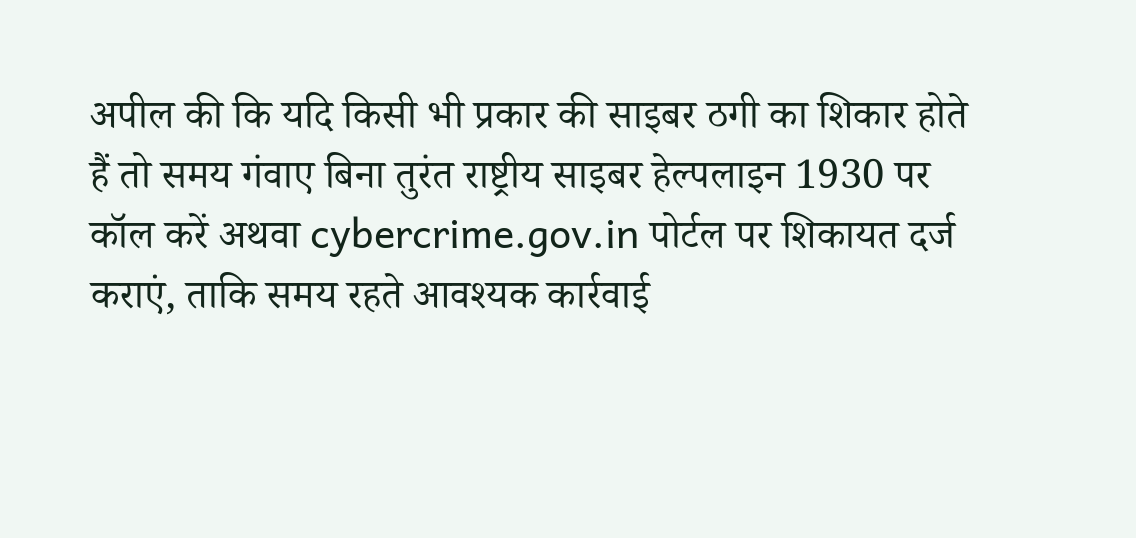अपील की कि यदि किसी भी प्रकार की साइबर ठगी का शिकार होते हैं तो समय गंवाए बिना तुरंत राष्ट्रीय साइबर हेल्पलाइन 1930 पर कॉल करें अथवा cybercrime.gov.in पोर्टल पर शिकायत दर्ज कराएं, ताकि समय रहते आवश्यक कार्रवाई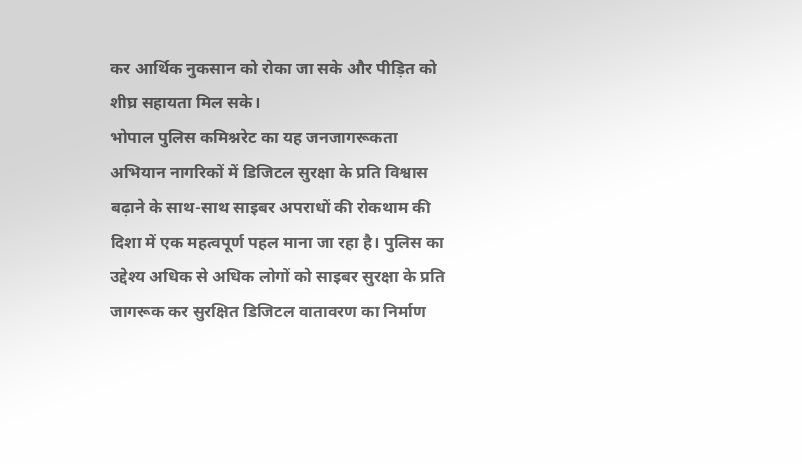कर आर्थिक नुकसान को रोका जा सके और पीड़ित को शीघ्र सहायता मिल सके।
भोपाल पुलिस कमिश्नरेट का यह जनजागरूकता अभियान नागरिकों में डिजिटल सुरक्षा के प्रति विश्वास बढ़ाने के साथ-साथ साइबर अपराधों की रोकथाम की दिशा में एक महत्वपूर्ण पहल माना जा रहा है। पुलिस का उद्देश्य अधिक से अधिक लोगों को साइबर सुरक्षा के प्रति जागरूक कर सुरक्षित डिजिटल वातावरण का निर्माण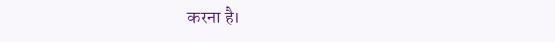करना है।